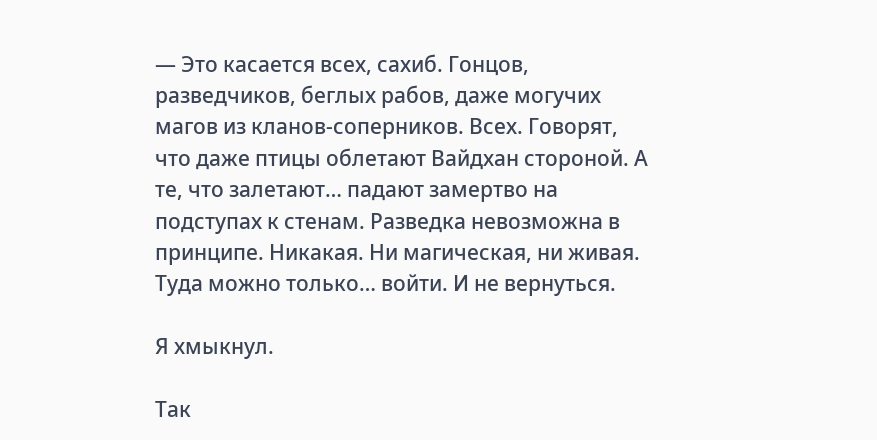— Это касается всех, сахиб. Гонцов, разведчиков, беглых рабов, даже могучих магов из кланов-соперников. Всех. Говорят, что даже птицы облетают Вайдхан стороной. А те, что залетают… падают замертво на подступах к стенам. Разведка невозможна в принципе. Никакая. Ни магическая, ни живая. Туда можно только… войти. И не вернуться.

Я хмыкнул.

Так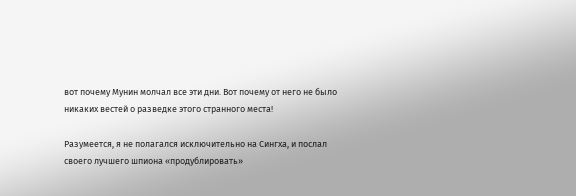вот почему Мунин молчал все эти дни. Вот почему от него не было никаких вестей о разведке этого странного места!

Разумеется, я не полагался исключительно на Сингха, и послал своего лучшего шпиона «продублировать»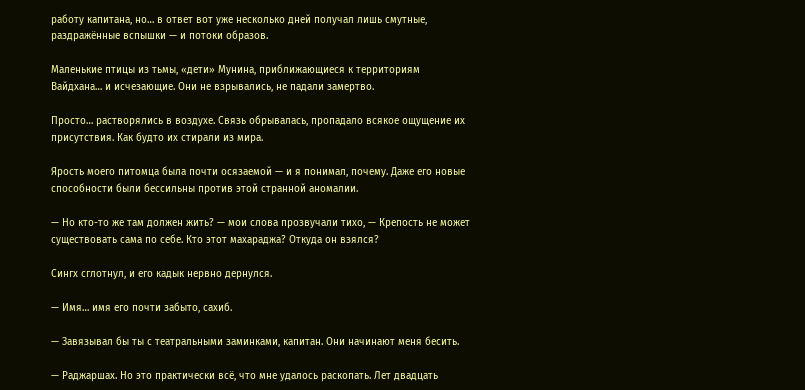работу капитана, но… в ответ вот уже несколько дней получал лишь смутные, раздражённые вспышки — и потоки образов.

Маленькие птицы из тьмы, «дети» Мунина, приближающиеся к территориям Вайдхана… и исчезающие. Они не взрывались, не падали замертво.

Просто… растворялись в воздухе. Связь обрывалась, пропадало всякое ощущение их присутствия. Как будто их стирали из мира.

Ярость моего питомца была почти осязаемой — и я понимал, почему. Даже его новые способности были бессильны против этой странной аномалии.

— Но кто-то же там должен жить? — мои слова прозвучали тихо, — Крепость не может существовать сама по себе. Кто этот махараджа? Откуда он взялся?

Сингх сглотнул, и его кадык нервно дернулся.

— Имя… имя его почти забыто, сахиб.

— Завязывал бы ты с театральными заминками, капитан. Они начинают меня бесить.

— Раджаршах. Но это практически всё, что мне удалось раскопать. Лет двадцать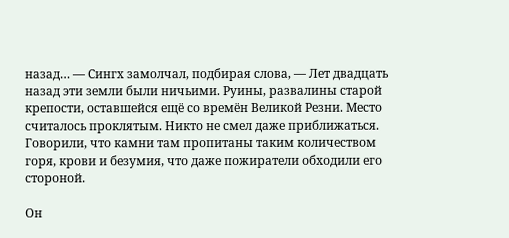назад… — Сингх замолчал, подбирая слова, — Лет двадцать назад эти земли были ничьими. Руины, развалины старой крепости, оставшейся ещё со времён Великой Резни. Место считалось проклятым. Никто не смел даже приближаться. Говорили, что камни там пропитаны таким количеством горя, крови и безумия, что даже пожиратели обходили его стороной.

Он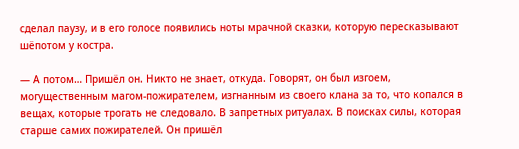сделал паузу, и в его голосе появились ноты мрачной сказки, которую пересказывают шёпотом у костра.

— А потом… Пришёл он. Никто не знает, откуда. Говорят, он был изгоем, могущественным магом-пожирателем, изгнанным из своего клана за то, что копался в вещах, которые трогать не следовало. В запретных ритуалах. В поисках силы, которая старше самих пожирателей. Он пришёл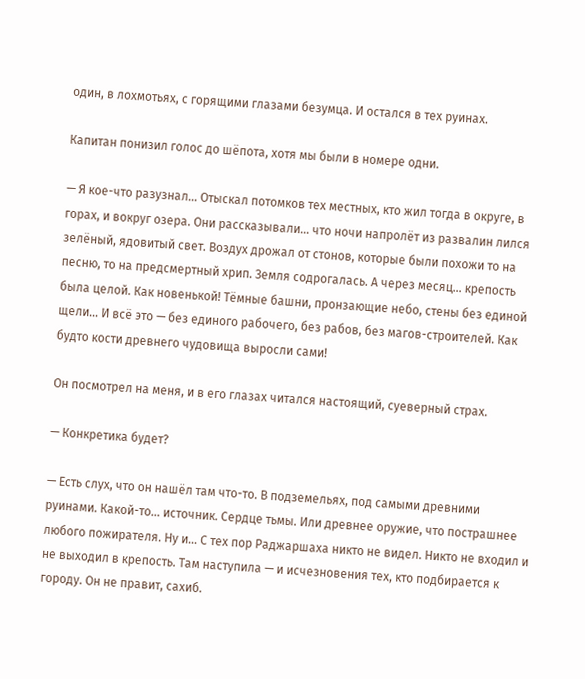один, в лохмотьях, с горящими глазами безумца. И остался в тех руинах.

Капитан понизил голос до шёпота, хотя мы были в номере одни.

— Я кое-что разузнал… Отыскал потомков тех местных, кто жил тогда в округе, в горах, и вокруг озера. Они рассказывали… что ночи напролёт из развалин лился зелёный, ядовитый свет. Воздух дрожал от стонов, которые были похожи то на песню, то на предсмертный хрип. Земля содрогалась. А через месяц… крепость была целой. Как новенькой! Тёмные башни, пронзающие небо, стены без единой щели… И всё это — без единого рабочего, без рабов, без магов-строителей. Как будто кости древнего чудовища выросли сами!

Он посмотрел на меня, и в его глазах читался настоящий, суеверный страх.

— Конкретика будет?

— Есть слух, что он нашёл там что-то. В подземельях, под самыми древними руинами. Какой-то… источник. Сердце тьмы. Или древнее оружие, что пострашнее любого пожирателя. Ну и… С тех пор Раджаршаха никто не видел. Никто не входил и не выходил в крепость. Там наступила — и исчезновения тех, кто подбирается к городу. Он не правит, сахиб.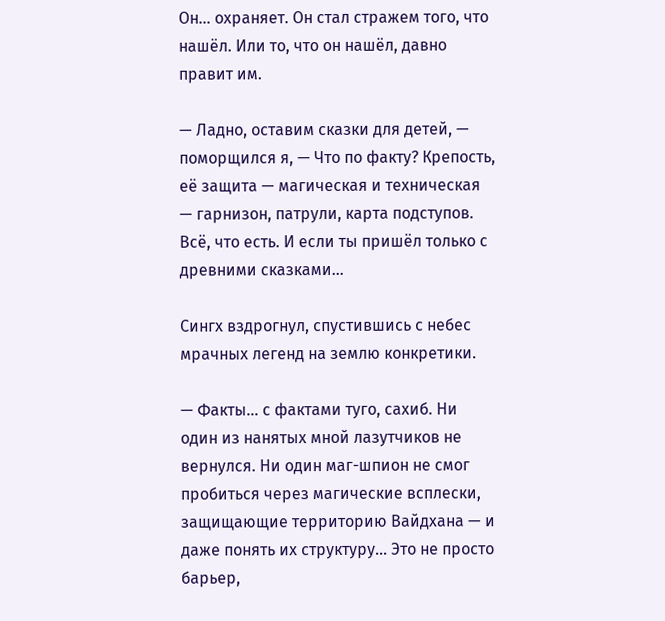Он… охраняет. Он стал стражем того, что нашёл. Или то, что он нашёл, давно правит им.

— Ладно, оставим сказки для детей, — поморщился я, — Что по факту? Крепость, её защита — магическая и техническая — гарнизон, патрули, карта подступов. Всё, что есть. И если ты пришёл только с древними сказками…

Сингх вздрогнул, спустившись с небес мрачных легенд на землю конкретики.

— Факты… с фактами туго, сахиб. Ни один из нанятых мной лазутчиков не вернулся. Ни один маг-шпион не смог пробиться через магические всплески, защищающие территорию Вайдхана — и даже понять их структуру… Это не просто барьер,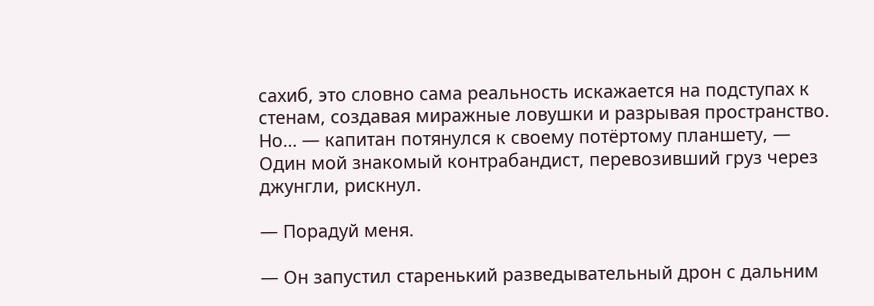сахиб, это словно сама реальность искажается на подступах к стенам, создавая миражные ловушки и разрывая пространство. Но… — капитан потянулся к своему потёртому планшету, — Один мой знакомый контрабандист, перевозивший груз через джунгли, рискнул.

— Порадуй меня.

— Он запустил старенький разведывательный дрон с дальним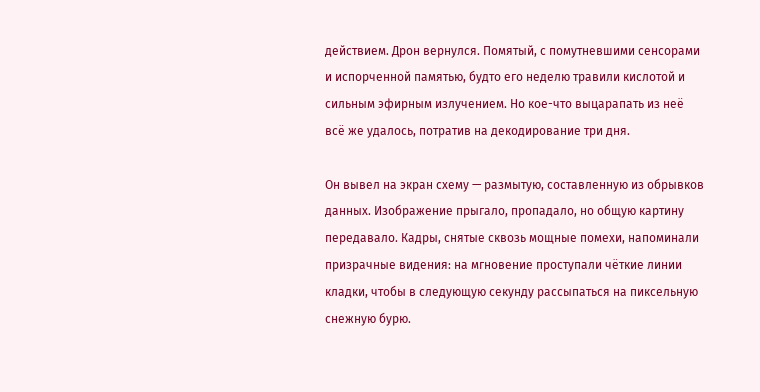действием. Дрон вернулся. Помятый, с помутневшими сенсорами и испорченной памятью, будто его неделю травили кислотой и сильным эфирным излучением. Но кое-что выцарапать из неё всё же удалось, потратив на декодирование три дня.

Он вывел на экран схему — размытую, составленную из обрывков данных. Изображение прыгало, пропадало, но общую картину передавало. Кадры, снятые сквозь мощные помехи, напоминали призрачные видения: на мгновение проступали чёткие линии кладки, чтобы в следующую секунду рассыпаться на пиксельную снежную бурю.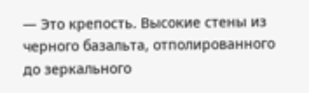— Это крепость. Высокие стены из черного базальта, отполированного до зеркального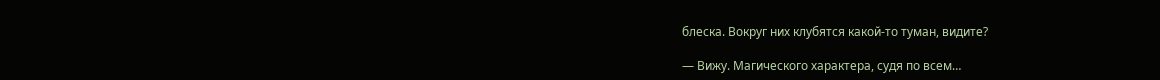блеска. Вокруг них клубятся какой-то туман, видите?

— Вижу. Магического характера, судя по всем…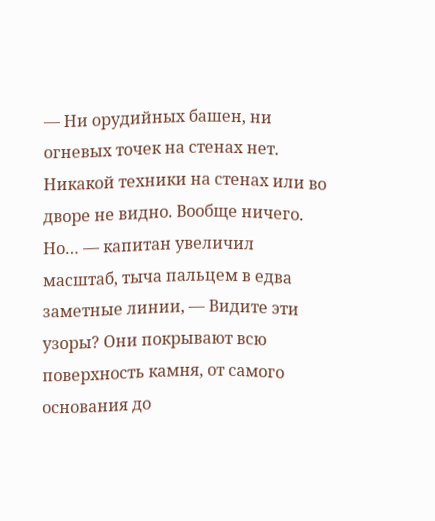— Ни орудийных башен, ни огневых точек на стенах нет. Никакой техники на стенах или во дворе не видно. Вообще ничего. Но… — капитан увеличил масштаб, тыча пальцем в едва заметные линии, — Видите эти узоры? Они покрывают всю поверхность камня, от самого основания до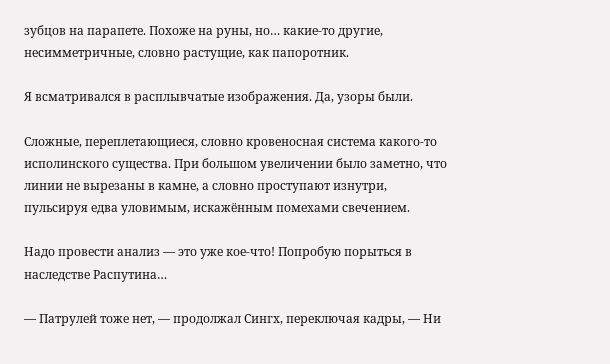зубцов на парапете. Похоже на руны, но… какие-то другие, несимметричные, словно растущие, как папоротник.

Я всматривался в расплывчатые изображения. Да, узоры были.

Сложные, переплетающиеся, словно кровеносная система какого-то исполинского существа. При большом увеличении было заметно, что линии не вырезаны в камне, а словно проступают изнутри, пульсируя едва уловимым, искажённым помехами свечением.

Надо провести анализ — это уже кое-что! Попробую порыться в наследстве Распутина…

— Патрулей тоже нет, — продолжал Сингх, переключая кадры, — Ни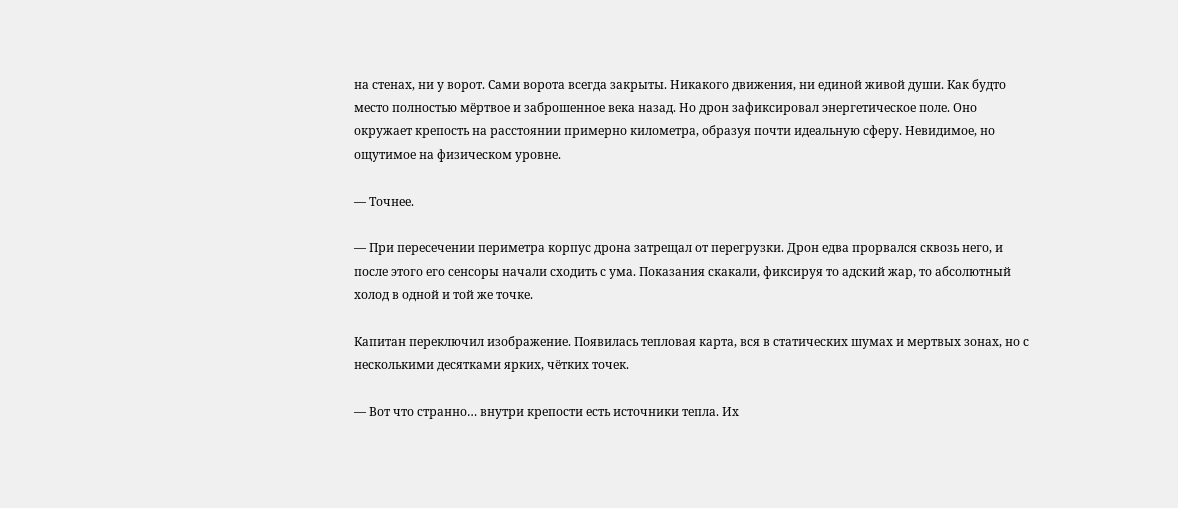на стенах, ни у ворот. Сами ворота всегда закрыты. Никакого движения, ни единой живой души. Как будто место полностью мёртвое и заброшенное века назад. Но дрон зафиксировал энергетическое поле. Оно окружает крепость на расстоянии примерно километра, образуя почти идеальную сферу. Невидимое, но ощутимое на физическом уровне.

— Точнее.

— При пересечении периметра корпус дрона затрещал от перегрузки. Дрон едва прорвался сквозь него, и после этого его сенсоры начали сходить с ума. Показания скакали, фиксируя то адский жар, то абсолютный холод в одной и той же точке.

Капитан переключил изображение. Появилась тепловая карта, вся в статических шумах и мертвых зонах, но с несколькими десятками ярких, чётких точек.

— Вот что странно… внутри крепости есть источники тепла. Их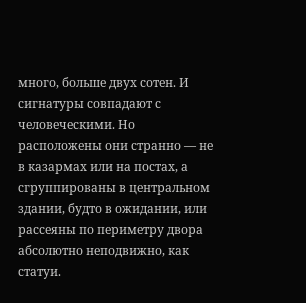много, больше двух сотен. И сигнатуры совпадают с человеческими. Но расположены они странно — не в казармах или на постах, а сгруппированы в центральном здании, будто в ожидании, или рассеяны по периметру двора абсолютно неподвижно, как статуи.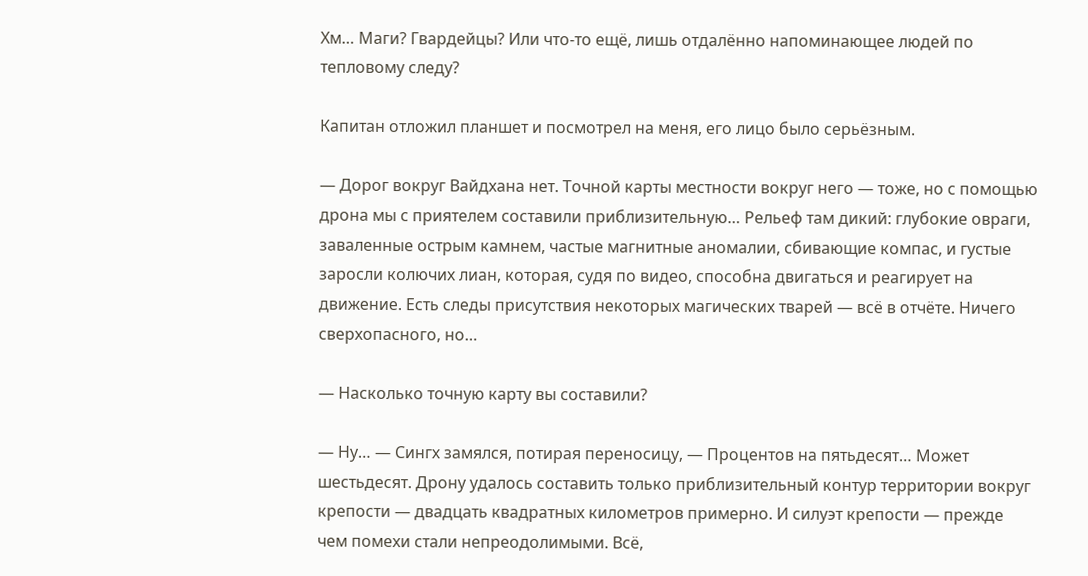Хм… Маги? Гвардейцы? Или что-то ещё, лишь отдалённо напоминающее людей по тепловому следу?

Капитан отложил планшет и посмотрел на меня, его лицо было серьёзным.

— Дорог вокруг Вайдхана нет. Точной карты местности вокруг него — тоже, но с помощью дрона мы с приятелем составили приблизительную… Рельеф там дикий: глубокие овраги, заваленные острым камнем, частые магнитные аномалии, сбивающие компас, и густые заросли колючих лиан, которая, судя по видео, способна двигаться и реагирует на движение. Есть следы присутствия некоторых магических тварей — всё в отчёте. Ничего сверхопасного, но…

— Насколько точную карту вы составили?

— Ну… — Сингх замялся, потирая переносицу, — Процентов на пятьдесят… Может шестьдесят. Дрону удалось составить только приблизительный контур территории вокруг крепости — двадцать квадратных километров примерно. И силуэт крепости — прежде чем помехи стали непреодолимыми. Всё,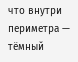что внутри периметра — тёмный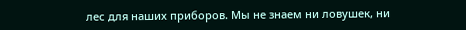лес для наших приборов. Мы не знаем ни ловушек, ни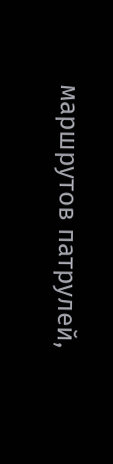маршрутов патрулей,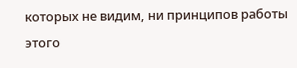которых не видим, ни принципов работы этого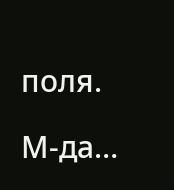поля.

М-да…